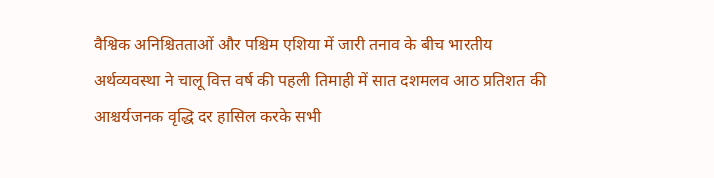वैश्विक अनिश्चितताओं और पश्चिम एशिया में जारी तनाव के बीच भारतीय अर्थव्यवस्था ने चालू वित्त वर्ष की पहली तिमाही में सात दशमलव आठ प्रतिशत की आश्चर्यजनक वृद्धि दर हासिल करके सभी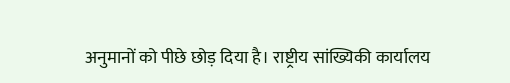अनुमानों को पीछे छोड़ दिया है। राष्ट्रीय सांख्यिकी कार्यालय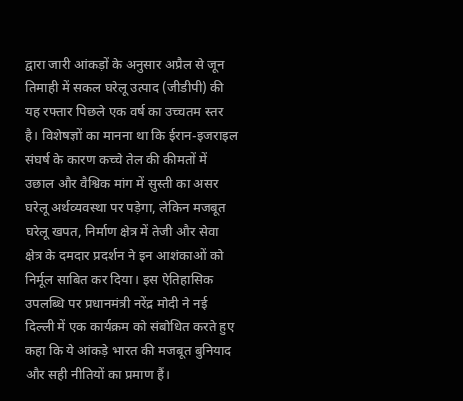द्वारा जारी आंकड़ों के अनुसार अप्रैल से जून तिमाही में सकल घरेलू उत्पाद (जीडीपी) की यह रफ्तार पिछले एक वर्ष का उच्चतम स्तर है। विशेषज्ञों का मानना था कि ईरान-इजराइल संघर्ष के कारण कच्चे तेल की कीमतों में उछाल और वैश्विक मांग में सुस्ती का असर घरेलू अर्थव्यवस्था पर पड़ेगा, लेकिन मजबूत घरेलू खपत, निर्माण क्षेत्र में तेजी और सेवा क्षेत्र के दमदार प्रदर्शन ने इन आशंकाओं को निर्मूल साबित कर दिया। इस ऐतिहासिक उपलब्धि पर प्रधानमंत्री नरेंद्र मोदी ने नई दिल्ली में एक कार्यक्रम को संबोधित करते हुए कहा कि ये आंकड़े भारत की मजबूत बुनियाद और सही नीतियों का प्रमाण हैं।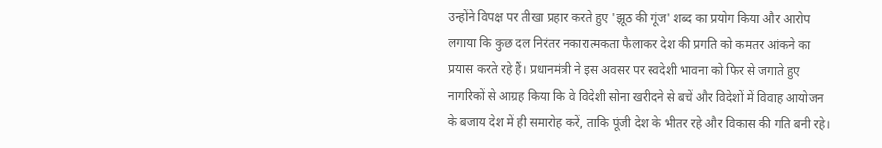उन्होंने विपक्ष पर तीखा प्रहार करते हुए 'झूठ की गूंज' शब्द का प्रयोग किया और आरोप लगाया कि कुछ दल निरंतर नकारात्मकता फैलाकर देश की प्रगति को कमतर आंकने का प्रयास करते रहे हैं। प्रधानमंत्री ने इस अवसर पर स्वदेशी भावना को फिर से जगाते हुए नागरिकों से आग्रह किया कि वे विदेशी सोना खरीदने से बचें और विदेशों में विवाह आयोजन के बजाय देश में ही समारोह करें, ताकि पूंजी देश के भीतर रहे और विकास की गति बनी रहे।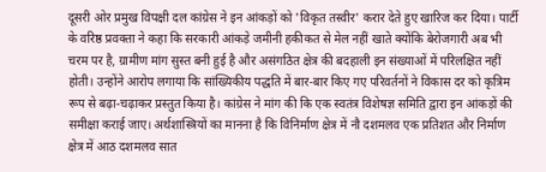दूसरी ओर प्रमुख विपक्षी दल कांग्रेस ने इन आंकड़ों को 'विकृत तस्वीर' करार देते हुए खारिज कर दिया। पार्टी के वरिष्ठ प्रवक्ता ने कहा कि सरकारी आंकड़े जमीनी हकीकत से मेल नहीं खाते क्योंकि बेरोजगारी अब भी चरम पर है, ग्रामीण मांग सुस्त बनी हुई है और असंगठित क्षेत्र की बदहाली इन संख्याओं में परिलक्षित नहीं होती। उन्होंने आरोप लगाया कि सांख्यिकीय पद्धति में बार-बार किए गए परिवर्तनों ने विकास दर को कृत्रिम रूप से बढ़ा-चढ़ाकर प्रस्तुत किया है। कांग्रेस ने मांग की कि एक स्वतंत्र विशेषज्ञ समिति द्वारा इन आंकड़ों की समीक्षा कराई जाए। अर्थशास्त्रियों का मानना है कि विनिर्माण क्षेत्र में नौ दशमलव एक प्रतिशत और निर्माण क्षेत्र में आठ दशमलव सात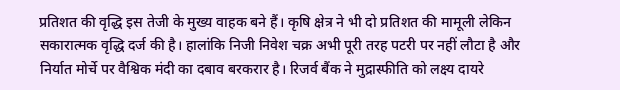प्रतिशत की वृद्धि इस तेजी के मुख्य वाहक बने हैं। कृषि क्षेत्र ने भी दो प्रतिशत की मामूली लेकिन सकारात्मक वृद्धि दर्ज की है। हालांकि निजी निवेश चक्र अभी पूरी तरह पटरी पर नहीं लौटा है और निर्यात मोर्चे पर वैश्विक मंदी का दबाव बरकरार है। रिजर्व बैंक ने मुद्रास्फीति को लक्ष्य दायरे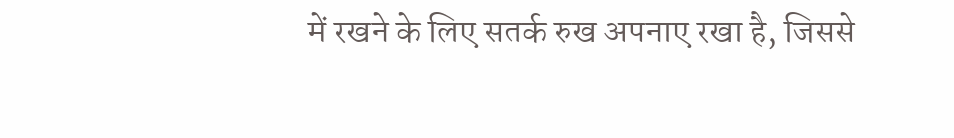में रखने के लिए सतर्क रुख अपनाए रखा है, जिससे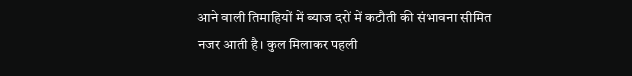आने वाली तिमाहियों में ब्याज दरों में कटौती की संभावना सीमित नजर आती है। कुल मिलाकर पहली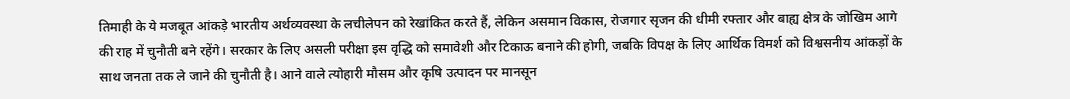तिमाही के ये मजबूत आंकड़े भारतीय अर्थव्यवस्था के लचीलेपन को रेखांकित करते हैं, लेकिन असमान विकास, रोजगार सृजन की धीमी रफ्तार और बाह्य क्षेत्र के जोखिम आगे की राह में चुनौती बने रहेंगे। सरकार के लिए असली परीक्षा इस वृद्धि को समावेशी और टिकाऊ बनाने की होगी, जबकि विपक्ष के लिए आर्थिक विमर्श को विश्वसनीय आंकड़ों के साथ जनता तक ले जाने की चुनौती है। आने वाले त्योहारी मौसम और कृषि उत्पादन पर मानसून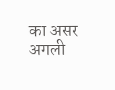का असर अगली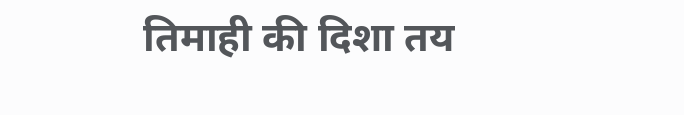तिमाही की दिशा तय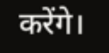करेंगे।